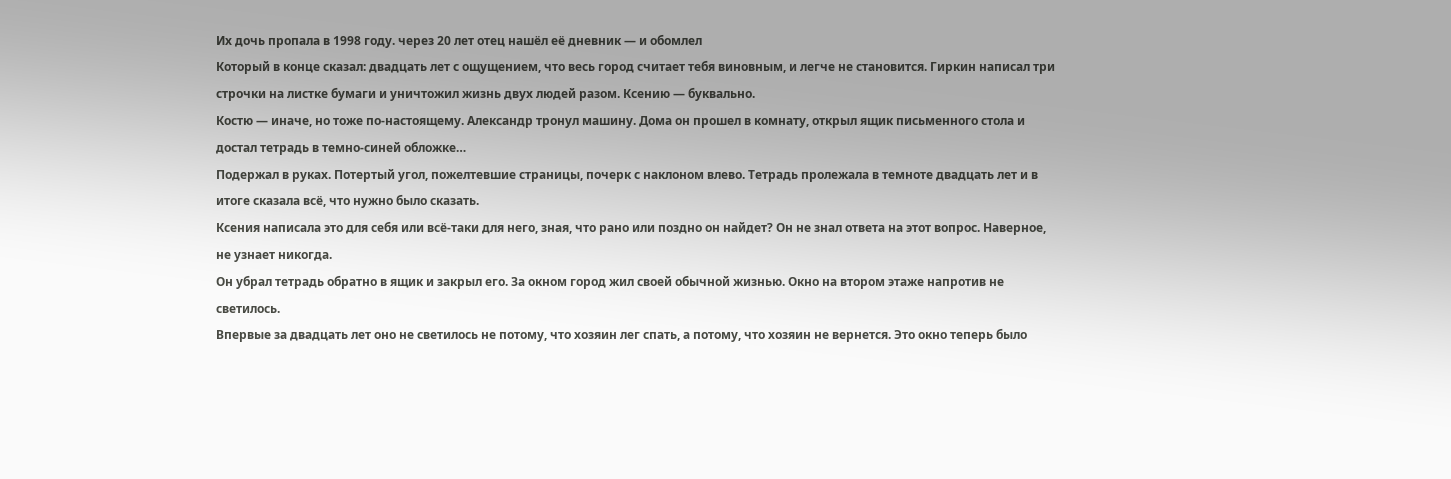Их дочь пропала в 1998 году. через 20 лет отец нашёл её дневник — и обомлел
Который в конце сказал: двадцать лет с ощущением, что весь город считает тебя виновным, и легче не становится. Гиркин написал три строчки на листке бумаги и уничтожил жизнь двух людей разом. Ксению — буквально.
Костю — иначе, но тоже по-настоящему. Александр тронул машину. Дома он прошел в комнату, открыл ящик письменного стола и достал тетрадь в темно-синей обложке…
Подержал в руках. Потертый угол, пожелтевшие страницы, почерк с наклоном влево. Тетрадь пролежала в темноте двадцать лет и в итоге сказала всё, что нужно было сказать.
Ксения написала это для себя или всё-таки для него, зная, что рано или поздно он найдет? Он не знал ответа на этот вопрос. Наверное, не узнает никогда.
Он убрал тетрадь обратно в ящик и закрыл его. За окном город жил своей обычной жизнью. Окно на втором этаже напротив не светилось.
Впервые за двадцать лет оно не светилось не потому, что хозяин лег спать, а потому, что хозяин не вернется. Это окно теперь было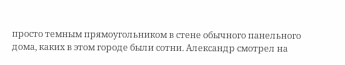просто темным прямоугольником в стене обычного панельного дома, каких в этом городе были сотни. Александр смотрел на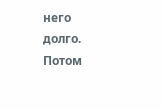него долго.
Потом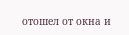отошел от окна и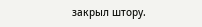закрыл штору.